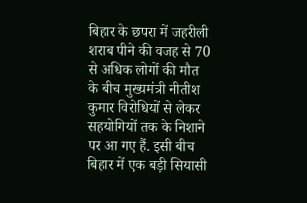बिहार के छपरा में जहरीली शराब पीने की वजह से 70 से अधिक लोगों की मौत के बीच मुख्यमंत्री नीतीश कुमार विरोधियों से लेकर सहयोगियों तक के निशाने पर आ गए हैं. इसी बीच बिहार में एक बड़ी सियासी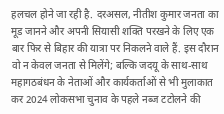हलचल होने जा रही है. दरअसल, नीतीश कुमार जनता का मूड जानने और अपनी सियासी शक्ति परखने के लिए एक बार फिर से बिहार की यात्रा पर निकलने वाले हैं. इस दौरान वो न केवल जनता से मिलेंगे; बल्कि जदयू के साथ-साथ महागठबंधन के नेताओं और कार्यकर्ताओं से भी मुलाकात कर 2024 लोकसभा चुनाव के पहले नब्ज टटोलने की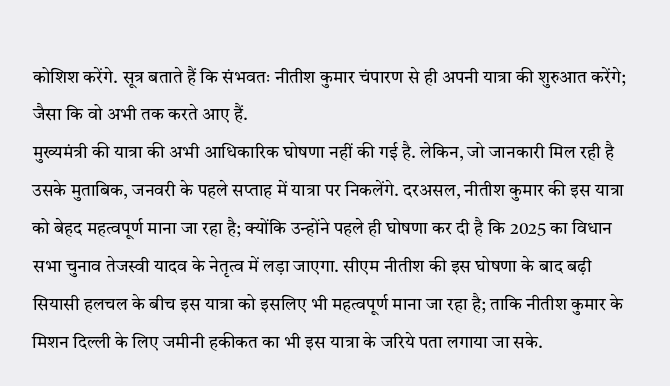कोशिश करेंगे. सूत्र बताते हैं कि संभवतः नीतीश कुमार चंपारण से ही अपनी यात्रा की शुरुआत करेंगे; जैसा कि वो अभी तक करते आए हैं.
मुख्यमंत्री की यात्रा की अभी आधिकारिक घोषणा नहीं की गई है. लेकिन, जो जानकारी मिल रही है उसके मुताबिक, जनवरी के पहले सप्ताह में यात्रा पर निकलेंगे. दरअसल, नीतीश कुमार की इस यात्रा को बेहद महत्वपूर्ण माना जा रहा है; क्योंकि उन्होंने पहले ही घोषणा कर दी है कि 2025 का विधान सभा चुनाव तेजस्वी यादव के नेतृत्व में लड़ा जाएगा. सीएम नीतीश की इस घोषणा के बाद बढ़ी सियासी हलचल के बीच इस यात्रा को इसलिए भी महत्वपूर्ण माना जा रहा है; ताकि नीतीश कुमार के मिशन दिल्ली के लिए जमीनी हकीकत का भी इस यात्रा के जरिये पता लगाया जा सके.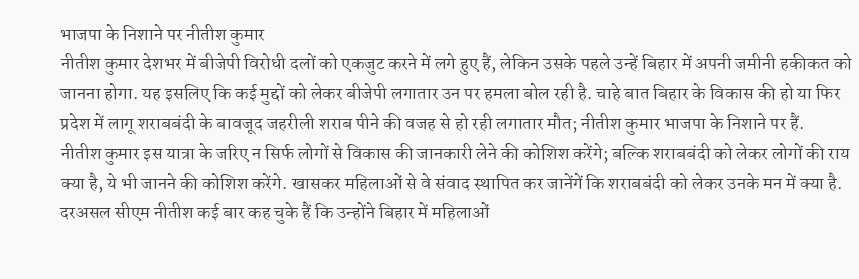भाजपा के निशाने पर नीतीश कुमार
नीतीश कुमार देशभर में बीजेपी विरोधी दलों को एकजुट करने में लगे हुए हैं, लेकिन उसके पहले उन्हें बिहार में अपनी जमीनी हकीकत को जानना होगा. यह इसलिए कि कई मुद्दों को लेकर बीजेपी लगातार उन पर हमला बोल रही है. चाहे बात बिहार के विकास की हो या फिर प्रदेश में लागू शराबबंदी के बावजूद जहरीली शराब पीने की वजह से हो रही लगातार मौत; नीतीश कुमार भाजपा के निशाने पर हैं.
नीतीश कुमार इस यात्रा के जरिए न सिर्फ लोगों से विकास की जानकारी लेने की कोशिश करेंगे; बल्कि शराबबंदी को लेकर लोगों की राय क्या है, ये भी जानने की कोशिश करेंगे. खासकर महिलाओं से वे संवाद स्थापित कर जानेंगें कि शराबबंदी को लेकर उनके मन में क्या है. दरअसल सीएम नीतीश कई बार कह चुके हैं कि उन्होंने बिहार में महिलाओं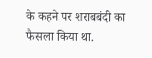के कहने पर शराबबंदी का फैसला किया था.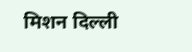मिशन दिल्ली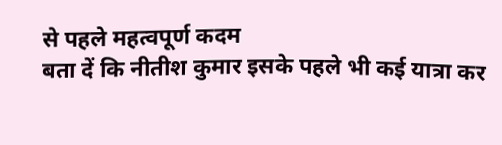से पहले महत्वपूर्ण कदम
बता दें कि नीतीश कुमार इसके पहले भी कई यात्रा कर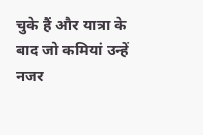चुके हैं और यात्रा के बाद जो कमियां उन्हें नजर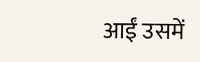आईं उसमें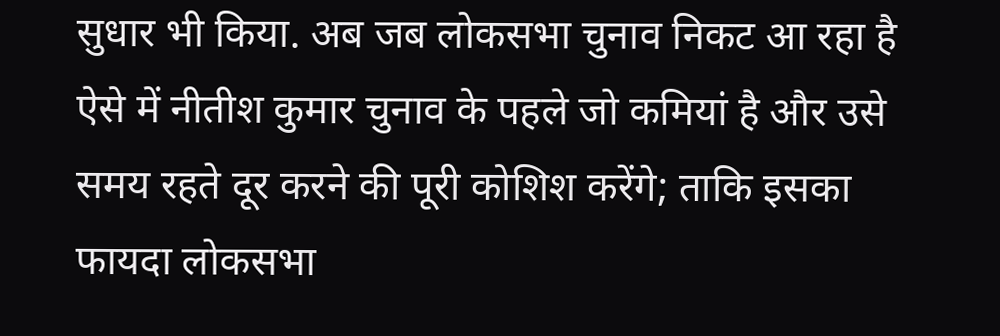सुधार भी किया. अब जब लोकसभा चुनाव निकट आ रहा है ऐसे में नीतीश कुमार चुनाव के पहले जो कमियां है और उसे समय रहते दूर करने की पूरी कोशिश करेंगे; ताकि इसका फायदा लोकसभा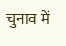चुनाव में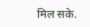मिल सके.